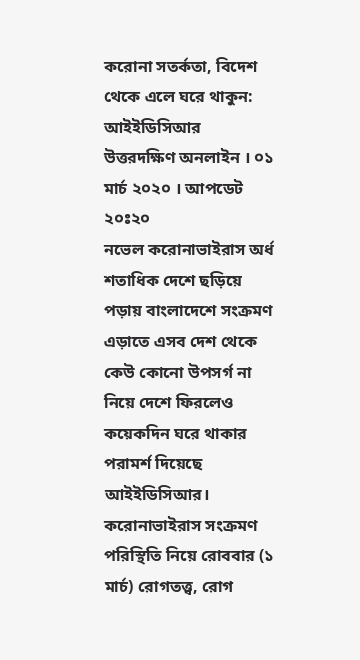করোনা সতর্কতা, বিদেশ থেকে এলে ঘরে থাকুন: আইইডিসিআর
উত্তরদক্ষিণ অনলাইন । ০১ মার্চ ২০২০ । আপডেট ২০ঃ২০
নভেল করোনাভাইরাস অর্ধ শতাধিক দেশে ছড়িয়ে পড়ায় বাংলাদেশে সংক্রমণ এড়াতে এসব দেশ থেকে কেউ কোনো উপসর্গ না নিয়ে দেশে ফিরলেও কয়েকদিন ঘরে থাকার পরামর্শ দিয়েছে আইইডিসিআর। করোনাভাইরাস সংক্রমণ পরিস্থিতি নিয়ে রোববার (১ মার্চ) রোগতত্ত্ব, রোগ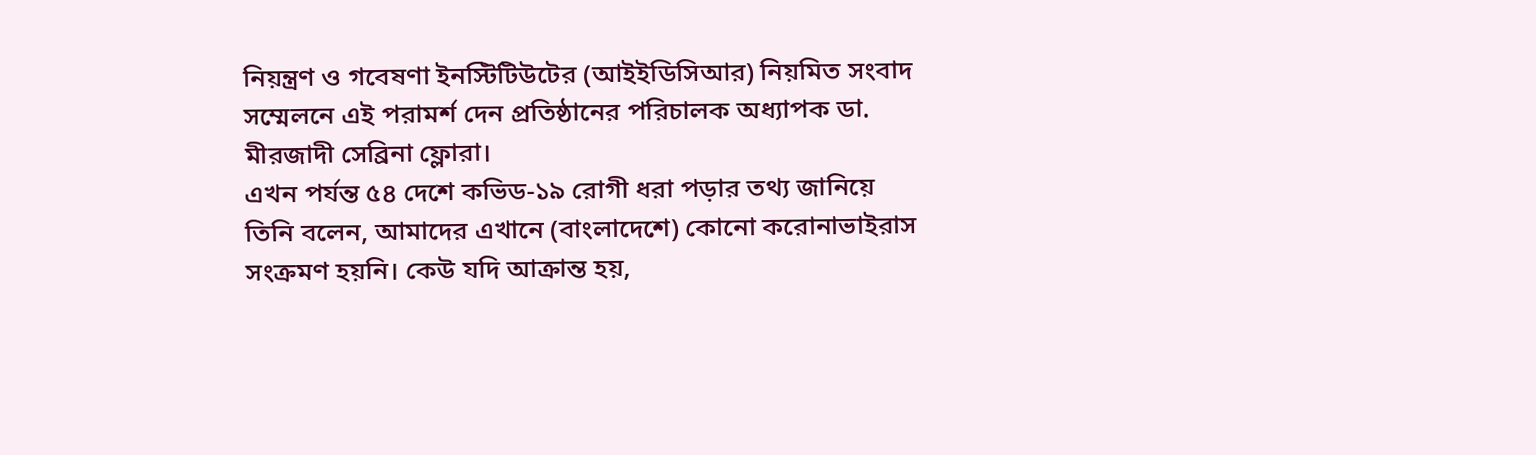নিয়ন্ত্রণ ও গবেষণা ইনস্টিটিউটের (আইইডিসিআর) নিয়মিত সংবাদ সম্মেলনে এই পরামর্শ দেন প্রতিষ্ঠানের পরিচালক অধ্যাপক ডা. মীরজাদী সেব্রিনা ফ্লোরা।
এখন পর্যন্ত ৫৪ দেশে কভিড-১৯ রোগী ধরা পড়ার তথ্য জানিয়ে তিনি বলেন, আমাদের এখানে (বাংলাদেশে) কোনো করোনাভাইরাস সংক্রমণ হয়নি। কেউ যদি আক্রান্ত হয়,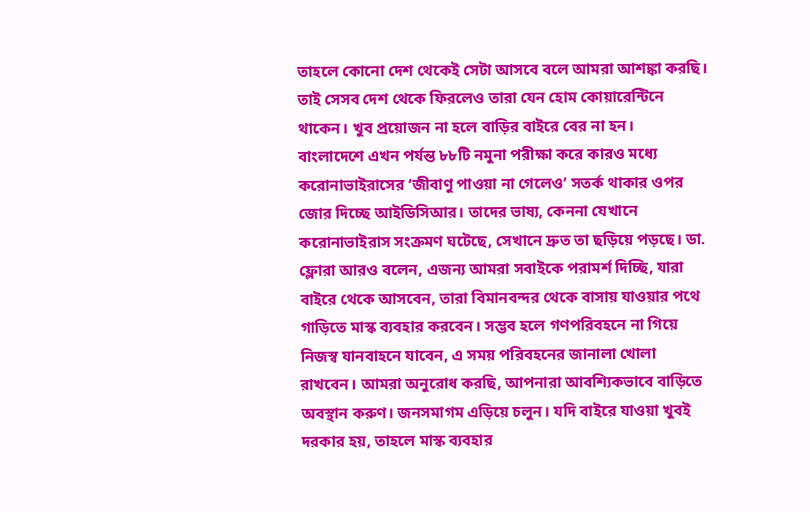তাহলে কোনো দেশ থেকেই সেটা আসবে বলে আমরা আশঙ্কা করছি। তাই সেসব দেশ থেকে ফিরলেও তারা যেন হোম কোয়ারেন্টিনে থাকেন। খুব প্রয়োজন না হলে বাড়ির বাইরে বের না হন।
বাংলাদেশে এখন পর্যন্ত ৮৮টি নমুনা পরীক্ষা করে কারও মধ্যে করোনাভাইরাসের ‘জীবাণু পাওয়া না গেলেও’ সতর্ক থাকার ওপর জোর দিচ্ছে আইডিসিআর। তাদের ভাষ্য, কেননা যেখানে করোনাভাইরাস সংক্রমণ ঘটেছে, সেখানে দ্রুত তা ছড়িয়ে পড়ছে। ডা. ফ্লোরা আরও বলেন, এজন্য আমরা সবাইকে পরামর্শ দিচ্ছি, যারা বাইরে থেকে আসবেন, তারা বিমানবন্দর থেকে বাসায় যাওয়ার পথে গাড়িতে মাস্ক ব্যবহার করবেন। সম্ভব হলে গণপরিবহনে না গিয়ে নিজস্ব যানবাহনে যাবেন, এ সময় পরিবহনের জানালা খোলা রাখবেন। আমরা অনুরোধ করছি, আপনারা আবশ্যিকভাবে বাড়িতে অবস্থান করুণ। জনসমাগম এড়িয়ে চলুন। যদি বাইরে যাওয়া খুবই দরকার হয়, তাহলে মাস্ক ব্যবহার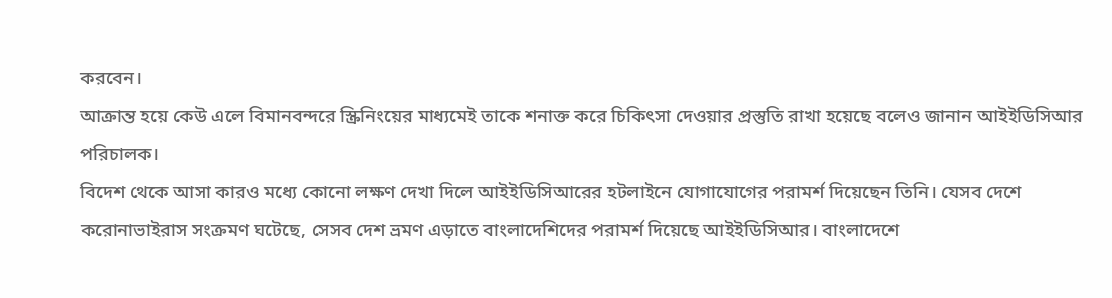করবেন।
আক্রান্ত হয়ে কেউ এলে বিমানবন্দরে স্ক্রিনিংয়ের মাধ্যমেই তাকে শনাক্ত করে চিকিৎসা দেওয়ার প্রস্তুতি রাখা হয়েছে বলেও জানান আইইডিসিআর পরিচালক।
বিদেশ থেকে আসা কারও মধ্যে কোনো লক্ষণ দেখা দিলে আইইডিসিআরের হটলাইনে যোগাযোগের পরামর্শ দিয়েছেন তিনি। যেসব দেশে করোনাভাইরাস সংক্রমণ ঘটেছে, সেসব দেশ ভ্রমণ এড়াতে বাংলাদেশিদের পরামর্শ দিয়েছে আইইডিসিআর। বাংলাদেশে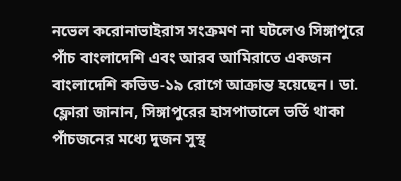নভেল করোনাভাইরাস সংক্রমণ না ঘটলেও সিঙ্গাপুরে পাঁচ বাংলাদেশি এবং আরব আমিরাতে একজন বাংলাদেশি কভিড-১৯ রোগে আক্রান্ত হয়েছেন। ডা. ফ্লোরা জানান, সিঙ্গাপুরের হাসপাতালে ভর্তি থাকা পাঁচজনের মধ্যে দুজন সুস্থ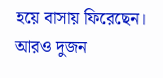হয়ে বাসায় ফিরেছেন। আরও দুজন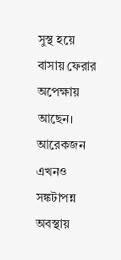সুস্থ হয়ে বাসায় ফেরার অপেক্ষায় আছেন। আরেকজন এখনও সঙ্কটাপন্ন অবস্থায়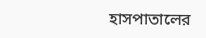হাসপাতালের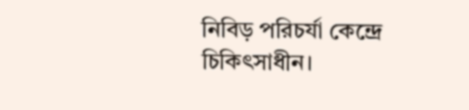নিবিড় পরিচর্যা কেন্দ্রে চিকিৎসাধীন।